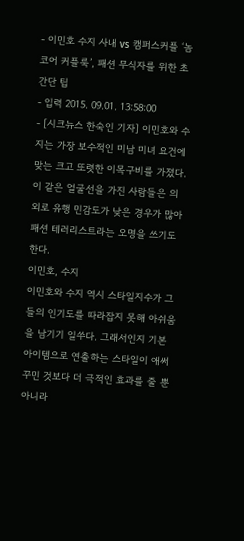- 이민호 수지 사내 vs 캠퍼스커플 ‘놈코어 커플룩’, 패션 무식자를 위한 초간단 팁
- 입력 2015. 09.01. 13:58:00
- [시크뉴스 한숙인 기자] 이민호와 수지는 가장 보수적인 미남 미녀 요건에 맞는 크고 또렷한 이목구비를 가졌다. 이 같은 얼굴선을 가진 사람들은 의외로 유행 민감도가 낮은 경우가 많아 패션 테러리스트라는 오명을 쓰기도 한다.
이민호, 수지
이민호와 수지 역시 스타일지수가 그들의 인기도를 따라잡지 못해 아쉬움을 남기기 일쑤다. 그래서인지 기본 아이템으로 연출하는 스타일이 애써 꾸민 것보다 더 극적인 효과를 줄 뿐 아니라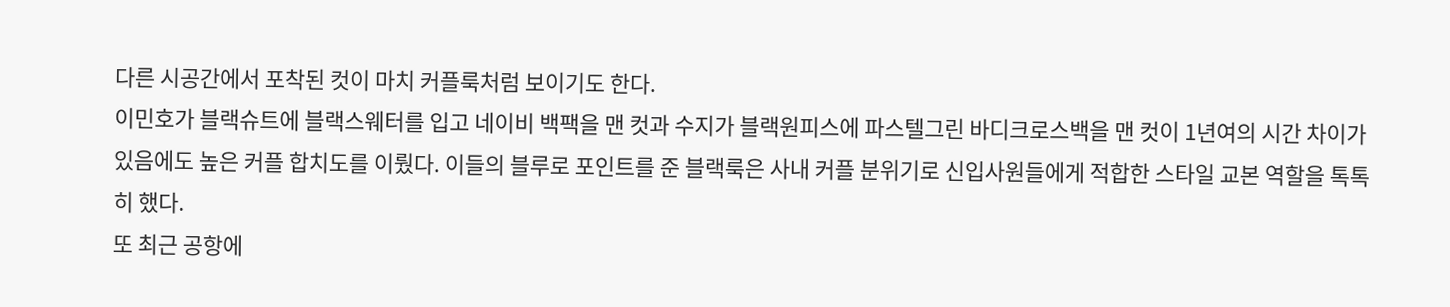다른 시공간에서 포착된 컷이 마치 커플룩처럼 보이기도 한다.
이민호가 블랙슈트에 블랙스웨터를 입고 네이비 백팩을 맨 컷과 수지가 블랙원피스에 파스텔그린 바디크로스백을 맨 컷이 1년여의 시간 차이가 있음에도 높은 커플 합치도를 이뤘다. 이들의 블루로 포인트를 준 블랙룩은 사내 커플 분위기로 신입사원들에게 적합한 스타일 교본 역할을 톡톡히 했다.
또 최근 공항에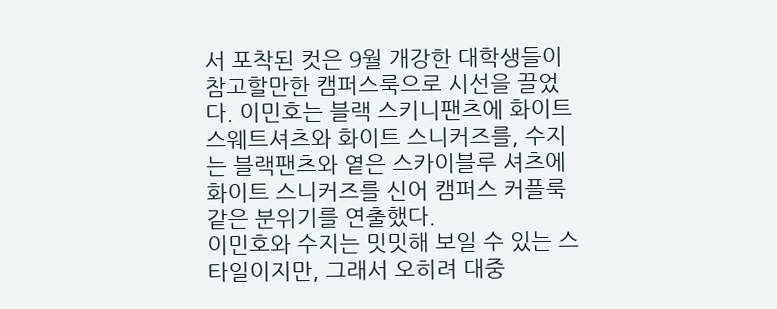서 포착된 컷은 9월 개강한 대학생들이 참고할만한 캠퍼스룩으로 시선을 끌었다. 이민호는 블랙 스키니팬츠에 화이트 스웨트셔츠와 화이트 스니커즈를, 수지는 블랙팬츠와 옅은 스카이블루 셔츠에 화이트 스니커즈를 신어 캠퍼스 커플룩 같은 분위기를 연출했다.
이민호와 수지는 밋밋해 보일 수 있는 스타일이지만, 그래서 오히려 대중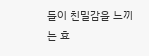들이 친밀감을 느끼는 효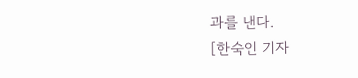과를 낸다.
[한숙인 기자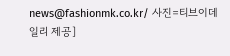news@fashionmk.co.kr/ 사진=티브이데일리 제공]